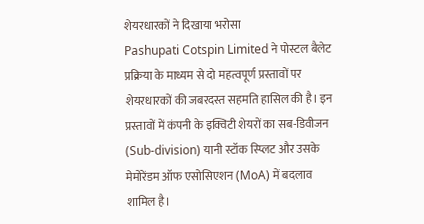शेयरधारकों ने दिखाया भरोसा
Pashupati Cotspin Limited ने पोस्टल बैलेट प्रक्रिया के माध्यम से दो महत्वपूर्ण प्रस्तावों पर शेयरधारकों की जबरदस्त सहमति हासिल की है। इन प्रस्तावों में कंपनी के इक्विटी शेयरों का सब-डिवीजन (Sub-division) यानी स्टॉक स्प्लिट और उसके मेमोरेंडम ऑफ एसोसिएशन (MoA) में बदलाव शामिल है।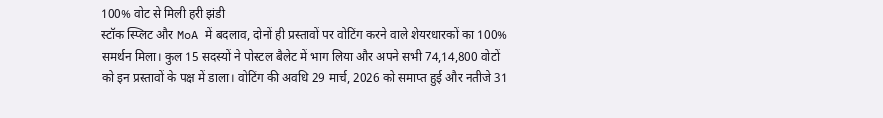100% वोट से मिली हरी झंडी
स्टॉक स्प्लिट और MoA में बदलाव, दोनों ही प्रस्तावों पर वोटिंग करने वाले शेयरधारकों का 100% समर्थन मिला। कुल 15 सदस्यों ने पोस्टल बैलेट में भाग लिया और अपने सभी 74,14,800 वोटों को इन प्रस्तावों के पक्ष में डाला। वोटिंग की अवधि 29 मार्च, 2026 को समाप्त हुई और नतीजे 31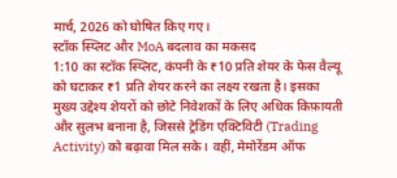मार्च, 2026 को घोषित किए गए।
स्टॉक स्प्लिट और MoA बदलाव का मकसद
1:10 का स्टॉक स्प्लिट, कंपनी के ₹10 प्रति शेयर के फेस वैल्यू को घटाकर ₹1 प्रति शेयर करने का लक्ष्य रखता है। इसका मुख्य उद्देश्य शेयरों को छोटे निवेशकों के लिए अधिक किफ़ायती और सुलभ बनाना है, जिससे ट्रेडिंग एक्टिविटी (Trading Activity) को बढ़ावा मिल सके। वहीं, मेमोरेंडम ऑफ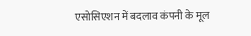एसोसिएशन में बदलाव कंपनी के मूल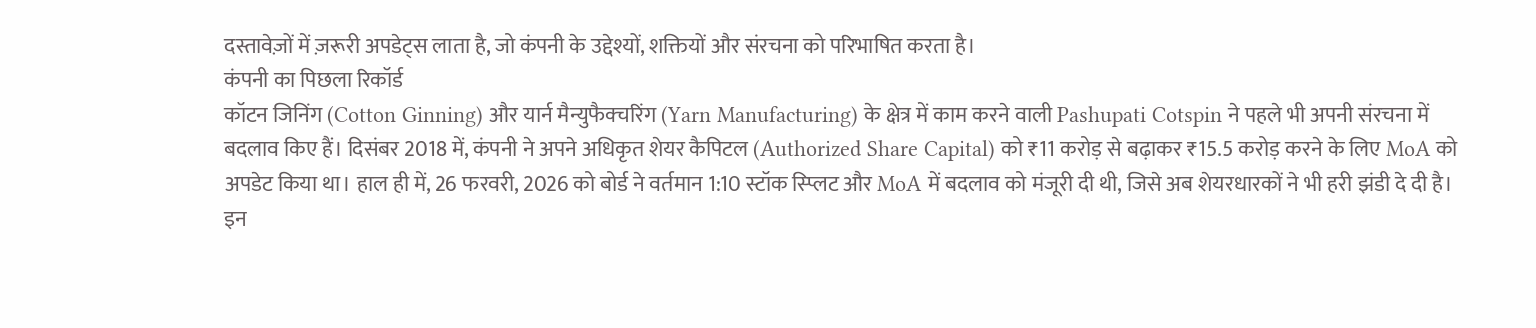दस्तावेज़ों में ज़रूरी अपडेट्स लाता है, जो कंपनी के उद्देश्यों, शक्तियों और संरचना को परिभाषित करता है।
कंपनी का पिछला रिकॉर्ड
कॉटन जिनिंग (Cotton Ginning) और यार्न मैन्युफैक्चरिंग (Yarn Manufacturing) के क्षेत्र में काम करने वाली Pashupati Cotspin ने पहले भी अपनी संरचना में बदलाव किए हैं। दिसंबर 2018 में, कंपनी ने अपने अधिकृत शेयर कैपिटल (Authorized Share Capital) को ₹11 करोड़ से बढ़ाकर ₹15.5 करोड़ करने के लिए MoA को अपडेट किया था। हाल ही में, 26 फरवरी, 2026 को बोर्ड ने वर्तमान 1:10 स्टॉक स्प्लिट और MoA में बदलाव को मंजूरी दी थी, जिसे अब शेयरधारकों ने भी हरी झंडी दे दी है।
इन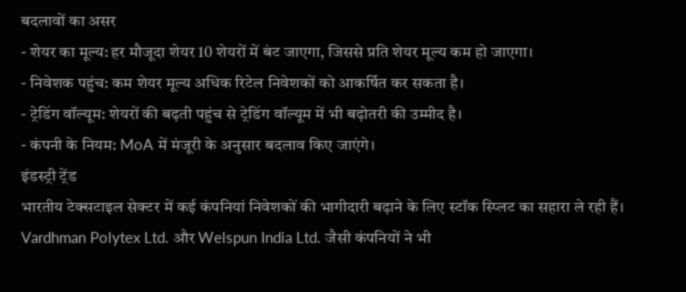बदलावों का असर
- शेयर का मूल्य: हर मौजूदा शेयर 10 शेयरों में बंट जाएगा, जिससे प्रति शेयर मूल्य कम हो जाएगा।
- निवेशक पहुंच: कम शेयर मूल्य अधिक रिटेल निवेशकों को आकर्षित कर सकता है।
- ट्रेडिंग वॉल्यूम: शेयरों की बढ़ती पहुंच से ट्रेडिंग वॉल्यूम में भी बढ़ोतरी की उम्मीद है।
- कंपनी के नियम: MoA में मंजूरी के अनुसार बदलाव किए जाएंगे।
इंडस्ट्री ट्रेंड
भारतीय टेक्सटाइल सेक्टर में कई कंपनियां निवेशकों की भागीदारी बढ़ाने के लिए स्टॉक स्प्लिट का सहारा ले रही हैं। Vardhman Polytex Ltd. और Welspun India Ltd. जैसी कंपनियों ने भी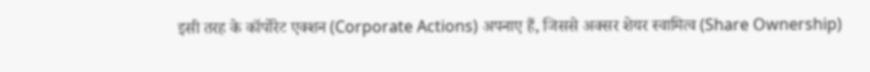इसी तरह के कॉर्पोरेट एक्शन (Corporate Actions) अपनाए हैं, जिससे अक्सर शेयर स्वामित्व (Share Ownership)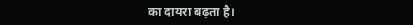का दायरा बढ़ता है।